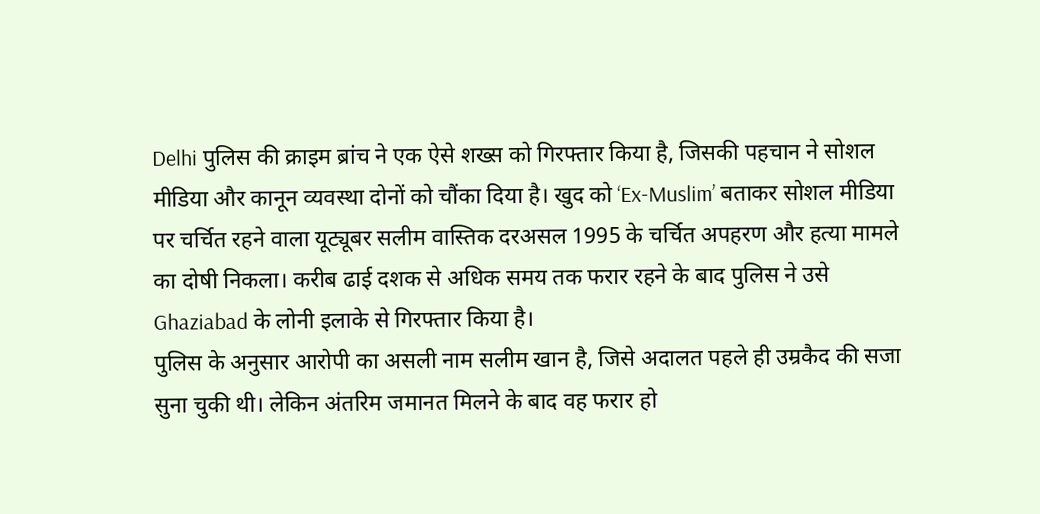Delhi पुलिस की क्राइम ब्रांच ने एक ऐसे शख्स को गिरफ्तार किया है, जिसकी पहचान ने सोशल मीडिया और कानून व्यवस्था दोनों को चौंका दिया है। खुद को ‘Ex-Muslim’ बताकर सोशल मीडिया पर चर्चित रहने वाला यूट्यूबर सलीम वास्तिक दरअसल 1995 के चर्चित अपहरण और हत्या मामले का दोषी निकला। करीब ढाई दशक से अधिक समय तक फरार रहने के बाद पुलिस ने उसे Ghaziabad के लोनी इलाके से गिरफ्तार किया है।
पुलिस के अनुसार आरोपी का असली नाम सलीम खान है, जिसे अदालत पहले ही उम्रकैद की सजा सुना चुकी थी। लेकिन अंतरिम जमानत मिलने के बाद वह फरार हो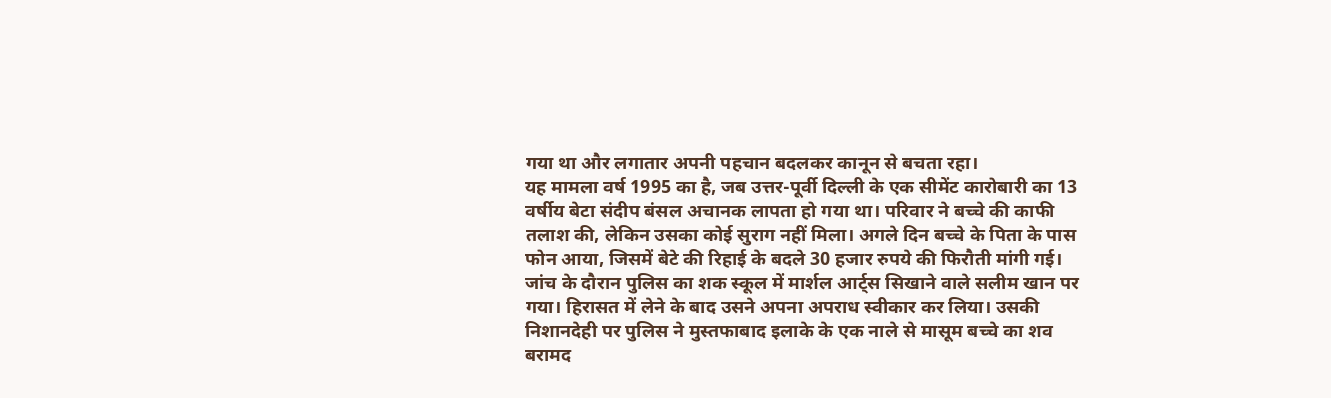गया था और लगातार अपनी पहचान बदलकर कानून से बचता रहा।
यह मामला वर्ष 1995 का है, जब उत्तर-पूर्वी दिल्ली के एक सीमेंट कारोबारी का 13 वर्षीय बेटा संदीप बंसल अचानक लापता हो गया था। परिवार ने बच्चे की काफी तलाश की, लेकिन उसका कोई सुराग नहीं मिला। अगले दिन बच्चे के पिता के पास फोन आया, जिसमें बेटे की रिहाई के बदले 30 हजार रुपये की फिरौती मांगी गई।
जांच के दौरान पुलिस का शक स्कूल में मार्शल आर्ट्स सिखाने वाले सलीम खान पर गया। हिरासत में लेने के बाद उसने अपना अपराध स्वीकार कर लिया। उसकी निशानदेही पर पुलिस ने मुस्तफाबाद इलाके के एक नाले से मासूम बच्चे का शव बरामद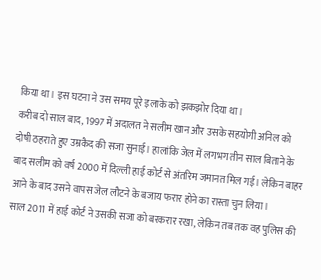किया था। इस घटना ने उस समय पूरे इलाके को झकझोर दिया था।
करीब दो साल बाद, 1997 में अदालत ने सलीम खान और उसके सहयोगी अनिल को दोषी ठहराते हुए उम्रकैद की सजा सुनाई। हालांकि जेल में लगभग तीन साल बिताने के बाद सलीम को वर्ष 2000 में दिल्ली हाई कोर्ट से अंतरिम जमानत मिल गई। लेकिन बाहर आने के बाद उसने वापस जेल लौटने के बजाय फरार होने का रास्ता चुन लिया।
साल 2011 में हाई कोर्ट ने उसकी सजा को बरकरार रखा, लेकिन तब तक वह पुलिस की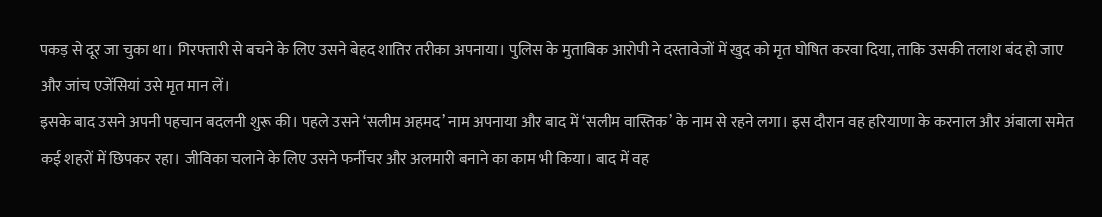पकड़ से दूर जा चुका था। गिरफ्तारी से बचने के लिए उसने बेहद शातिर तरीका अपनाया। पुलिस के मुताबिक आरोपी ने दस्तावेजों में खुद को मृत घोषित करवा दिया, ताकि उसकी तलाश बंद हो जाए और जांच एजेंसियां उसे मृत मान लें।
इसके बाद उसने अपनी पहचान बदलनी शुरू की। पहले उसने ‘सलीम अहमद’ नाम अपनाया और बाद में ‘सलीम वास्तिक’ के नाम से रहने लगा। इस दौरान वह हरियाणा के करनाल और अंबाला समेत कई शहरों में छिपकर रहा। जीविका चलाने के लिए उसने फर्नीचर और अलमारी बनाने का काम भी किया। बाद में वह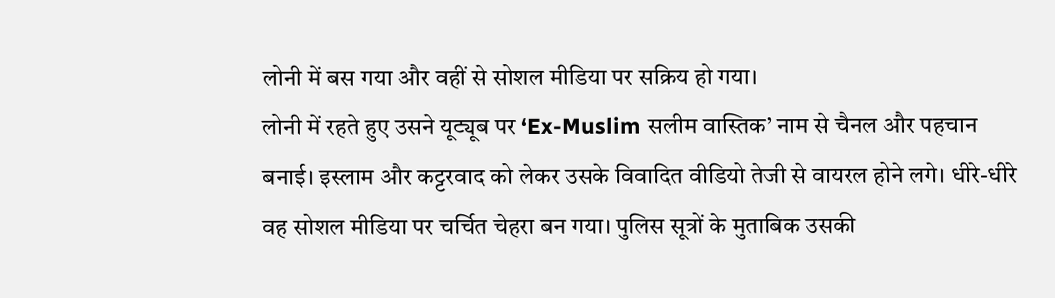लोनी में बस गया और वहीं से सोशल मीडिया पर सक्रिय हो गया।
लोनी में रहते हुए उसने यूट्यूब पर ‘Ex-Muslim सलीम वास्तिक’ नाम से चैनल और पहचान बनाई। इस्लाम और कट्टरवाद को लेकर उसके विवादित वीडियो तेजी से वायरल होने लगे। धीरे-धीरे वह सोशल मीडिया पर चर्चित चेहरा बन गया। पुलिस सूत्रों के मुताबिक उसकी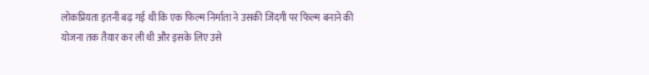लोकप्रियता इतनी बढ़ गई थी कि एक फिल्म निर्माता ने उसकी जिंदगी पर फिल्म बनाने की योजना तक तैयार कर ली थी और इसके लिए उसे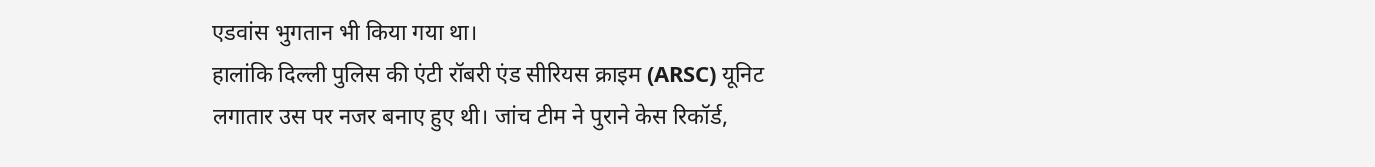एडवांस भुगतान भी किया गया था।
हालांकि दिल्ली पुलिस की एंटी रॉबरी एंड सीरियस क्राइम (ARSC) यूनिट लगातार उस पर नजर बनाए हुए थी। जांच टीम ने पुराने केस रिकॉर्ड,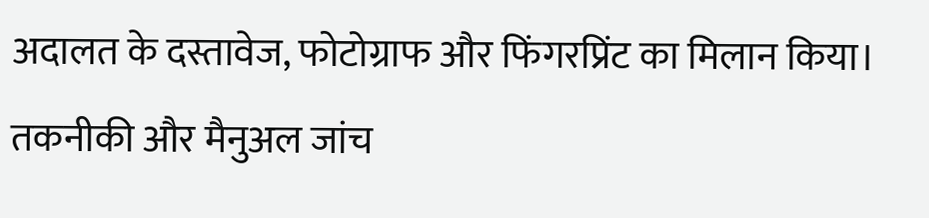अदालत के दस्तावेज, फोटोग्राफ और फिंगरप्रिंट का मिलान किया। तकनीकी और मैनुअल जांच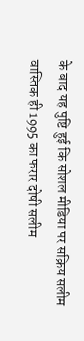के बाद यह पुष्टि हुई कि सोशल मीडिया पर सक्रिय सलीम वास्तिक ही 1995 का फरार दोषी सलीम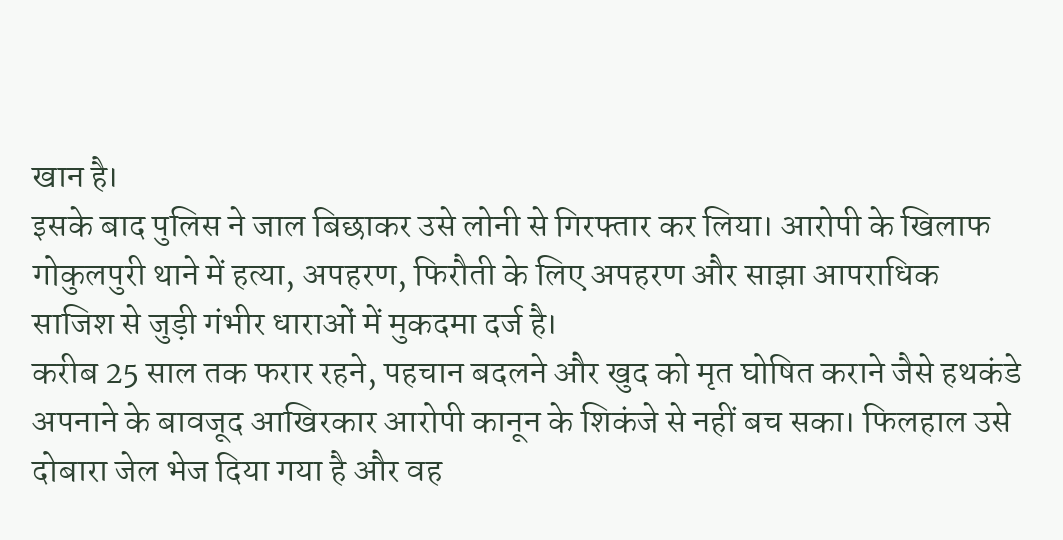खान है।
इसके बाद पुलिस ने जाल बिछाकर उसे लोनी से गिरफ्तार कर लिया। आरोपी के खिलाफ गोकुलपुरी थाने में हत्या, अपहरण, फिरौती के लिए अपहरण और साझा आपराधिक साजिश से जुड़ी गंभीर धाराओं में मुकदमा दर्ज है।
करीब 25 साल तक फरार रहने, पहचान बदलने और खुद को मृत घोषित कराने जैसे हथकंडे अपनाने के बावजूद आखिरकार आरोपी कानून के शिकंजे से नहीं बच सका। फिलहाल उसे दोबारा जेल भेज दिया गया है और वह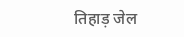तिहाड़ जेल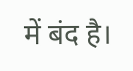में बंद है।